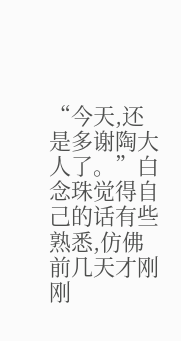“今天,还是多谢陶大人了。”白念珠觉得自己的话有些熟悉,仿佛前几天才刚刚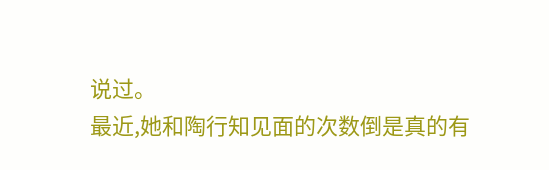说过。
最近,她和陶行知见面的次数倒是真的有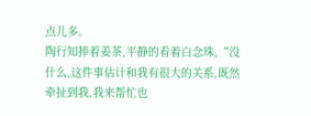点儿多。
陶行知捧着姜茶,平静的看着白念珠,“没什么,这件事估计和我有很大的关系,既然牵扯到我,我来帮忙也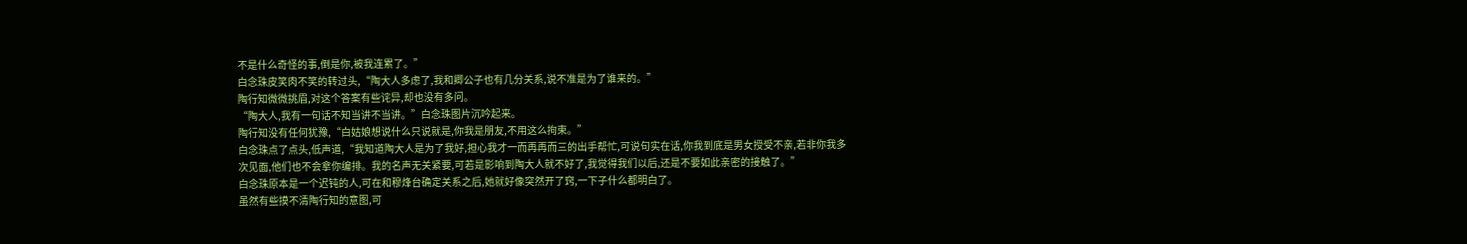不是什么奇怪的事,倒是你,被我连累了。”
白念珠皮笑肉不笑的转过头,“陶大人多虑了,我和卿公子也有几分关系,说不准是为了谁来的。”
陶行知微微挑眉,对这个答案有些诧异,却也没有多问。
“陶大人,我有一句话不知当讲不当讲。”白念珠图片沉吟起来。
陶行知没有任何犹豫,“白姑娘想说什么只说就是,你我是朋友,不用这么拘束。”
白念珠点了点头,低声道,“我知道陶大人是为了我好,担心我才一而再再而三的出手帮忙,可说句实在话,你我到底是男女授受不亲,若非你我多次见面,他们也不会拿你编排。我的名声无关紧要,可若是影响到陶大人就不好了,我觉得我们以后,还是不要如此亲密的接触了。”
白念珠原本是一个迟钝的人,可在和穆烽台确定关系之后,她就好像突然开了窍,一下子什么都明白了。
虽然有些摸不清陶行知的意图,可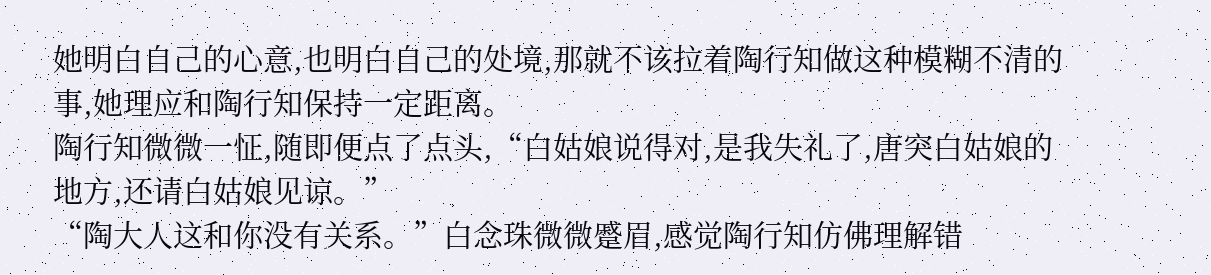她明白自己的心意,也明白自己的处境,那就不该拉着陶行知做这种模糊不清的事,她理应和陶行知保持一定距离。
陶行知微微一怔,随即便点了点头,“白姑娘说得对,是我失礼了,唐突白姑娘的地方,还请白姑娘见谅。”
“陶大人这和你没有关系。”白念珠微微蹙眉,感觉陶行知仿佛理解错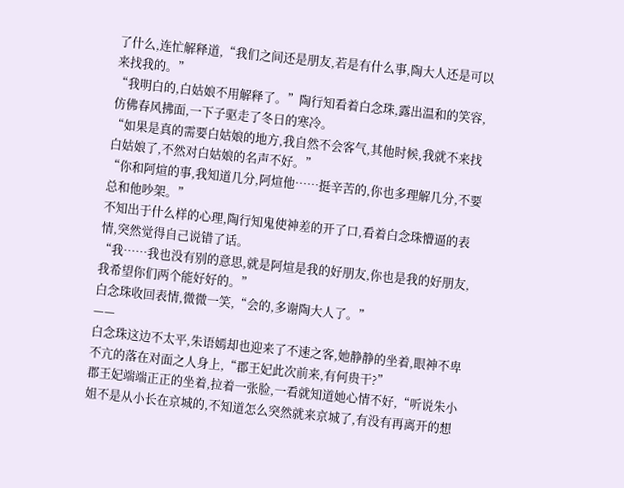了什么,连忙解释道,“我们之间还是朋友,若是有什么事,陶大人还是可以来找我的。”
“我明白的,白姑娘不用解释了。”陶行知看着白念珠,露出温和的笑容,仿佛春风拂面,一下子驱走了冬日的寒冷。
“如果是真的需要白姑娘的地方,我自然不会客气,其他时候,我就不来找白姑娘了,不然对白姑娘的名声不好。”
“你和阿煊的事,我知道几分,阿煊他……挺辛苦的,你也多理解几分,不要总和他吵架。”
不知出于什么样的心理,陶行知鬼使神差的开了口,看着白念珠懵逼的表情,突然觉得自己说错了话。
“我……我也没有别的意思,就是阿煊是我的好朋友,你也是我的好朋友,我希望你们两个能好好的。”
白念珠收回表情,微微一笑,“会的,多谢陶大人了。”
——
白念珠这边不太平,朱语嫣却也迎来了不速之客,她静静的坐着,眼神不卑不亢的落在对面之人身上,“郡王妃此次前来,有何贵干?”
郡王妃端端正正的坐着,拉着一张脸,一看就知道她心情不好,“听说朱小姐不是从小长在京城的,不知道怎么突然就来京城了,有没有再离开的想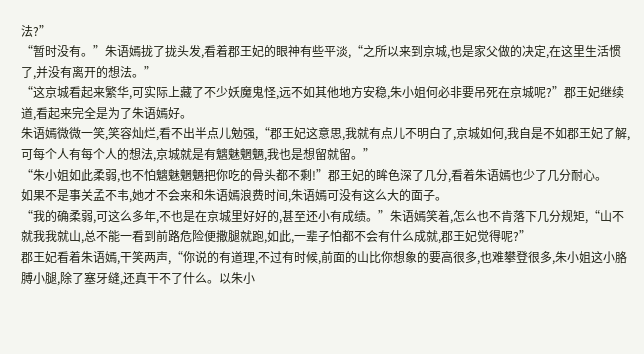法?”
“暂时没有。”朱语嫣拢了拢头发,看着郡王妃的眼神有些平淡,“之所以来到京城,也是家父做的决定,在这里生活惯了,并没有离开的想法。”
“这京城看起来繁华,可实际上藏了不少妖魔鬼怪,远不如其他地方安稳,朱小姐何必非要吊死在京城呢?”郡王妃继续道,看起来完全是为了朱语嫣好。
朱语嫣微微一笑,笑容灿烂,看不出半点儿勉强,“郡王妃这意思,我就有点儿不明白了,京城如何,我自是不如郡王妃了解,可每个人有每个人的想法,京城就是有魑魅魍魉,我也是想留就留。”
“朱小姐如此柔弱,也不怕魑魅魍魉把你吃的骨头都不剩!”郡王妃的眸色深了几分,看着朱语嫣也少了几分耐心。
如果不是事关孟不韦,她才不会来和朱语嫣浪费时间,朱语嫣可没有这么大的面子。
“我的确柔弱,可这么多年,不也是在京城里好好的,甚至还小有成绩。”朱语嫣笑着,怎么也不肯落下几分规矩,“山不就我我就山,总不能一看到前路危险便撒腿就跑,如此,一辈子怕都不会有什么成就,郡王妃觉得呢?”
郡王妃看着朱语嫣,干笑两声,“你说的有道理,不过有时候,前面的山比你想象的要高很多,也难攀登很多,朱小姐这小胳膊小腿,除了塞牙缝,还真干不了什么。以朱小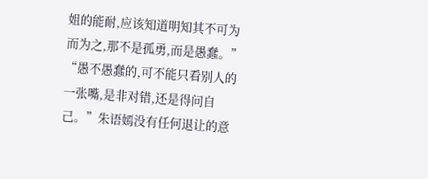姐的能耐,应该知道明知其不可为而为之,那不是孤勇,而是愚蠢。”
“愚不愚蠢的,可不能只看别人的一张嘴,是非对错,还是得问自己。”朱语嫣没有任何退让的意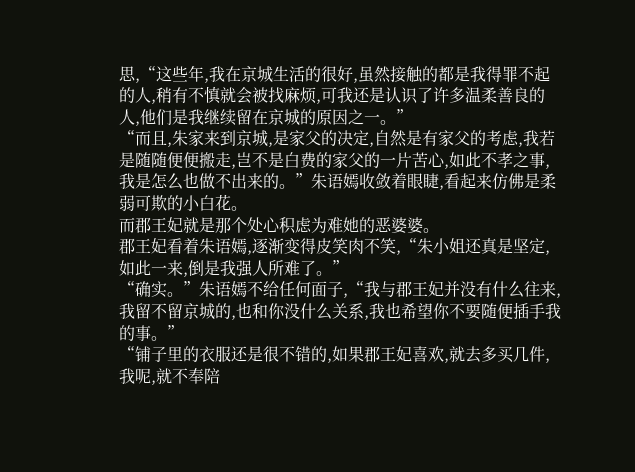思,“这些年,我在京城生活的很好,虽然接触的都是我得罪不起的人,稍有不慎就会被找麻烦,可我还是认识了许多温柔善良的人,他们是我继续留在京城的原因之一。”
“而且,朱家来到京城,是家父的决定,自然是有家父的考虑,我若是随随便便搬走,岂不是白费的家父的一片苦心,如此不孝之事,我是怎么也做不出来的。”朱语嫣收敛着眼睫,看起来仿佛是柔弱可欺的小白花。
而郡王妃就是那个处心积虑为难她的恶婆婆。
郡王妃看着朱语嫣,逐渐变得皮笑肉不笑,“朱小姐还真是坚定,如此一来,倒是我强人所难了。”
“确实。”朱语嫣不给任何面子,“我与郡王妃并没有什么往来,我留不留京城的,也和你没什么关系,我也希望你不要随便插手我的事。”
“铺子里的衣服还是很不错的,如果郡王妃喜欢,就去多买几件,我呢,就不奉陪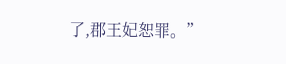了,郡王妃恕罪。”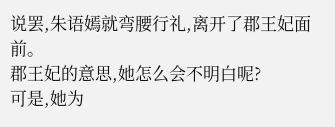说罢,朱语嫣就弯腰行礼,离开了郡王妃面前。
郡王妃的意思,她怎么会不明白呢?
可是,她为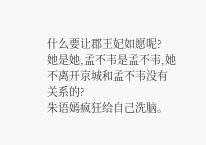什么要让郡王妃如愿呢?
她是她,孟不韦是孟不韦,她不离开京城和孟不韦没有关系的?
朱语嫣疯狂给自己洗脑。